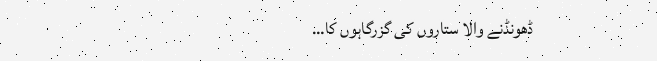ڈھونڈنے والا ستاروں کی گزرگاہوں کا…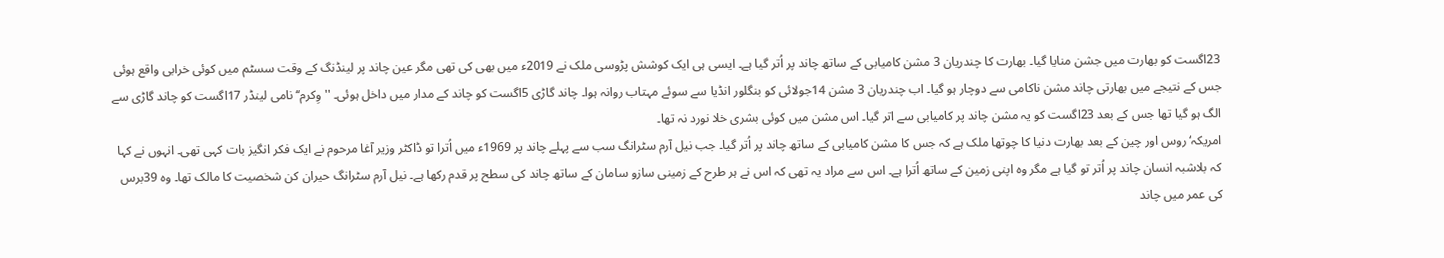23اگست کو بھارت میں جشن منایا گیا۔ بھارت کا چندریان 3 مشن کامیابی کے ساتھ چاند پر اُتر گیا ہے۔ ایسی ہی ایک کوشش پڑوسی ملک نے 2019ء میں بھی کی تھی مگر عین چاند پر لینڈنگ کے وقت سسٹم میں کوئی خرابی واقع ہوئی جس کے نتیجے میں بھارتی چاند مشن ناکامی سے دوچار ہو گیا۔ اب چندریان 3 مشن 14جولائی کو بنگلور انڈیا سے سوئے مہتاب روانہ ہوا۔ چاند گاڑی 5اگست کو چاند کے مدار میں داخل ہوئی۔ ''وِکرم‘‘ نامی لینڈر 17اگست کو چاند گاڑی سے الگ ہو گیا تھا جس کے بعد 23اگست کو یہ مشن چاند پر کامیابی سے اتر گیا۔ اس مشن میں کوئی بشری خلا نورد نہ تھا۔
امریکہ‘ روس اور چین کے بعد بھارت دنیا کا چوتھا ملک ہے کہ جس کا مشن کامیابی کے ساتھ چاند پر اُتر گیا۔ جب نیل آرم سٹرانگ سب سے پہلے چاند پر 1969ء میں اُترا تو ڈاکٹر وزیر آغا مرحوم نے ایک فکر انگیز بات کہی تھی۔ انہوں نے کہا کہ بلاشبہ انسان چاند پر اُتر تو گیا ہے مگر وہ اپنی زمین کے ساتھ اُترا ہے۔ اس سے مراد یہ تھی کہ اس نے ہر طرح کے زمینی سازو سامان کے ساتھ چاند کی سطح پر قدم رکھا ہے۔ نیل آرم سٹرانگ حیران کن شخصیت کا مالک تھا۔ وہ 39برس کی عمر میں چاند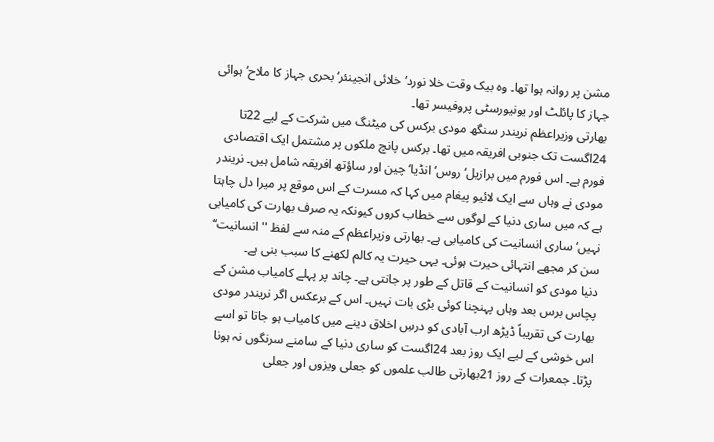مشن پر روانہ ہوا تھا۔ وہ بیک وقت خلا نورد‘ خلائی انجینئر‘ بحری جہاز کا ملاح‘ ہوائی جہاز کا پائلٹ اور یونیورسٹی پروفیسر تھا۔
بھارتی وزیراعظم نریندر سنگھ مودی برکس کی میٹنگ میں شرکت کے لیے 22تا 24اگست تک جنوبی افریقہ میں تھا۔ برکس پانچ ملکوں پر مشتمل ایک اقتصادی فورم ہے۔ اس فورم میں برازیل‘ روس‘ انڈیا‘ چین اور ساؤتھ افریقہ شامل ہیں۔ نریندر مودی نے وہاں سے ایک لائیو پیغام میں کہا کہ مسرت کے اس موقع پر میرا دل چاہتا ہے کہ میں ساری دنیا کے لوگوں سے خطاب کروں کیونکہ یہ صرف بھارت کی کامیابی نہیں‘ ساری انسانیت کی کامیابی ہے۔ بھارتی وزیراعظم کے منہ سے لفظ ''انسانیت‘‘ سن کر مجھے انتہائی حیرت ہوئی۔ یہی حیرت یہ کالم لکھنے کا سبب بنی ہے۔
دنیا مودی کو انسانیت کے قاتل کے طور پر جانتی ہے۔ چاند پر پہلے کامیاب مشن کے پچاس برس بعد وہاں پہنچنا کوئی بڑی بات نہیں۔ اس کے برعکس اگر نریندر مودی بھارت کی تقریباً ڈیڑھ ارب آبادی کو درسِ اخلاق دینے میں کامیاب ہو جاتا تو اسے اس خوشی کے لیے ایک روز بعد 24اگست کو ساری دنیا کے سامنے سرنگوں نہ ہونا پڑتا۔ جمعرات کے روز 21بھارتی طالب علموں کو جعلی ویزوں اور جعلی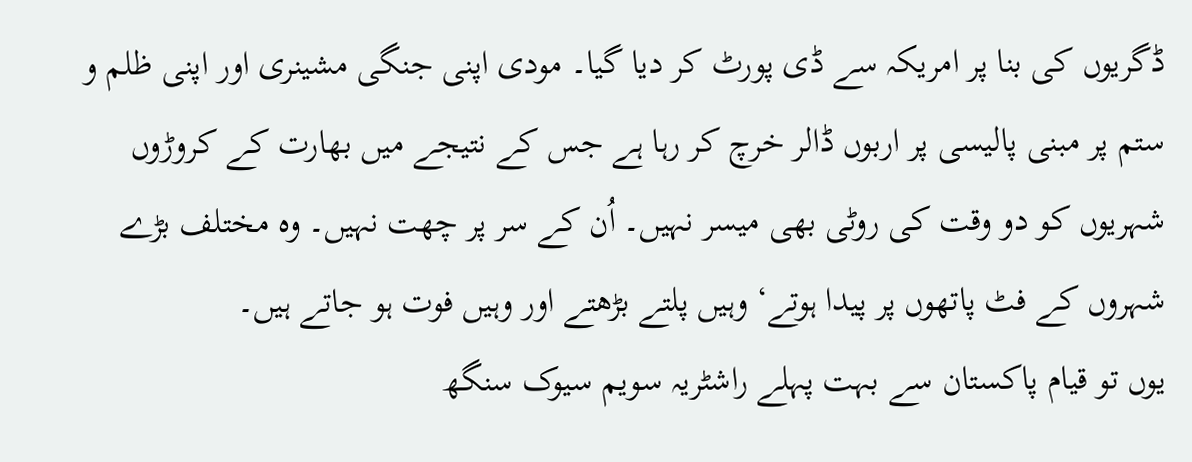ڈگریوں کی بنا پر امریکہ سے ڈی پورٹ کر دیا گیا۔ مودی اپنی جنگی مشینری اور اپنی ظلم و ستم پر مبنی پالیسی پر اربوں ڈالر خرچ کر رہا ہے جس کے نتیجے میں بھارت کے کروڑوں شہریوں کو دو وقت کی روٹی بھی میسر نہیں۔ اُن کے سر پر چھت نہیں۔ وہ مختلف بڑے شہروں کے فٹ پاتھوں پر پیدا ہوتے‘ وہیں پلتے بڑھتے اور وہیں فوت ہو جاتے ہیں۔
یوں تو قیام پاکستان سے بہت پہلے راشٹریہ سویم سیوک سنگھ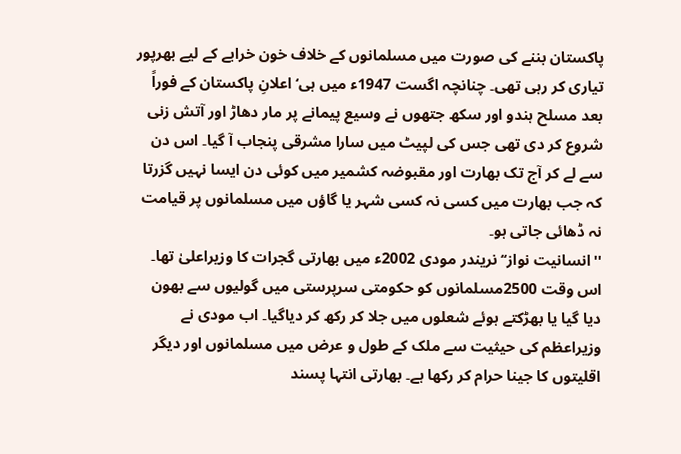پاکستان بننے کی صورت میں مسلمانوں کے خلاف خون خرابے کے لیے بھرپور تیاری کر رہی تھی۔ چنانچہ اگست 1947ء میں ہی‘ اعلانِ پاکستان کے فوراً بعد مسلح ہندو اور سکھ جتھوں نے وسیع پیمانے پر مار دھاڑ اور آتش زنی شروع کر دی تھی جس کی لپیٹ میں سارا مشرقی پنجاب آ گیا۔ اس دن سے لے کر آج تک بھارت اور مقبوضہ کشمیر میں کوئی دن ایسا نہیں گزرتا کہ جب بھارت میں کسی نہ کسی شہر یا گاؤں میں مسلمانوں پر قیامت نہ ڈھائی جاتی ہو۔
''انسانیت نواز‘‘ نریندر مودی 2002ء میں بھارتی گجرات کا وزیراعلیٰ تھا۔ اس وقت 2500مسلمانوں کو حکومتی سرپرستی میں گولیوں سے بھون دیا گیا یا بھڑکتے ہوئے شعلوں میں جلا کر رکھ کر دیاگیا۔ اب مودی نے وزیراعظم کی حیثیت سے ملک کے طول و عرض میں مسلمانوں اور دیگر اقلیتوں کا جینا حرام کر رکھا ہے۔ بھارتی انتہا پسند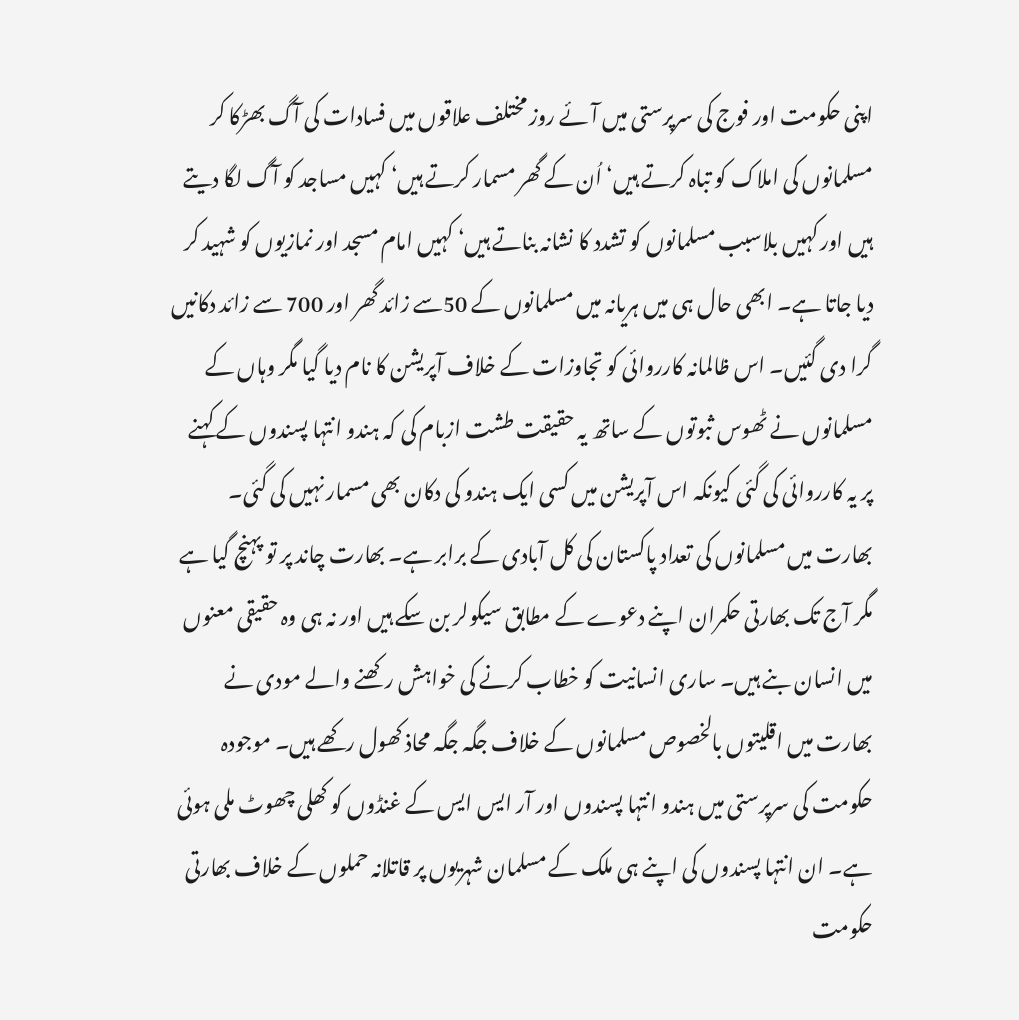اپنی حکومت اور فوج کی سرپرستی میں آئے روز مختلف علاقوں میں فسادات کی آگ بھڑکا کر مسلمانوں کی املاک کو تباہ کرتے ہیں‘ اُن کے گھر مسمار کرتے ہیں‘ کہیں مساجد کو آگ لگا دیتے ہیں اور کہیں بلاسبب مسلمانوں کو تشدد کا نشانہ بناتے ہیں‘ کہیں امام مسجد اور نمازیوں کو شہید کر دیا جاتا ہے۔ ابھی حال ہی میں ہریانہ میں مسلمانوں کے 50سے زائد گھر اور 700 سے زائد دکانیں گرا دی گئیں۔ اس ظالمانہ کارروائی کو تجاوزات کے خلاف آپریشن کا نام دیا گیا مگر وہاں کے مسلمانوں نے ٹھوس ثبوتوں کے ساتھ یہ حقیقت طشت ازبام کی کہ ہندو انتہا پسندوں کے کہنے پر یہ کارروائی کی گئی کیونکہ اس آپریشن میں کسی ایک ہندو کی دکان بھی مسمار نہیں کی گئی۔
بھارت میں مسلمانوں کی تعداد پاکستان کی کل آبادی کے برابر ہے۔ بھارت چاند پر تو پہنچ گیا ہے مگر آج تک بھارتی حکمران اپنے دعوے کے مطابق سیکولر بن سکے ہیں اور نہ ہی وہ حقیقی معنوں میں انسان بنے ہیں۔ ساری انسانیت کو خطاب کرنے کی خواہش رکھنے والے مودی نے بھارت میں اقلیتوں بالخصوص مسلمانوں کے خلاف جگہ جگہ محاذ کھول رکھے ہیں۔ موجودہ حکومت کی سرپرستی میں ہندو انتہا پسندوں اور آر ایس ایس کے غنڈوں کو کھلی چھوٹ ملی ہوئی ہے۔ ان انتہا پسندوں کی اپنے ہی ملک کے مسلمان شہریوں پر قاتلانہ حملوں کے خلاف بھارتی حکومت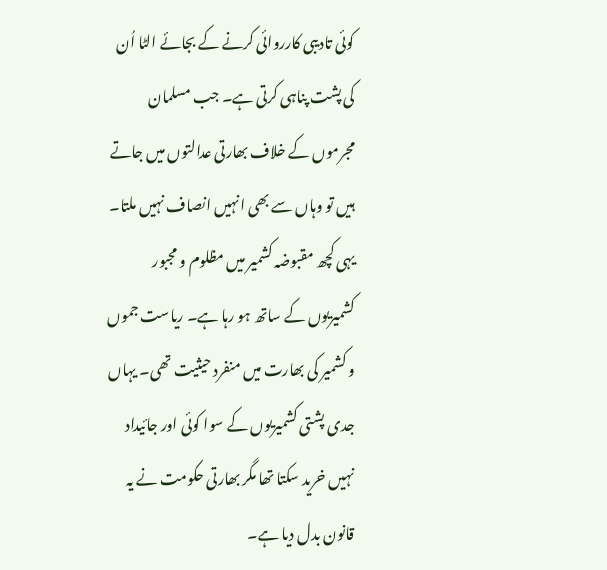کوئی تادیبی کارروائی کرنے کے بجائے الٹا اُن کی پشت پناہی کرتی ہے۔ جب مسلمان مجرموں کے خلاف بھارتی عدالتوں میں جاتے ہیں تو وہاں سے بھی انہیں انصاف نہیں ملتا۔ یہی کچھ مقبوضہ کشمیر میں مظلوم و مجبور کشمیریوں کے ساتھ ہو رہا ہے۔ ریاست جموں و کشمیر کی بھارت میں منفرد حیثیت تھی۔ یہاں جدی پشتی کشمیریوں کے سوا کوئی اور جائیداد نہیں خرید سکتا تھا مگر بھارتی حکومت نے یہ قانون بدل دیا ہے۔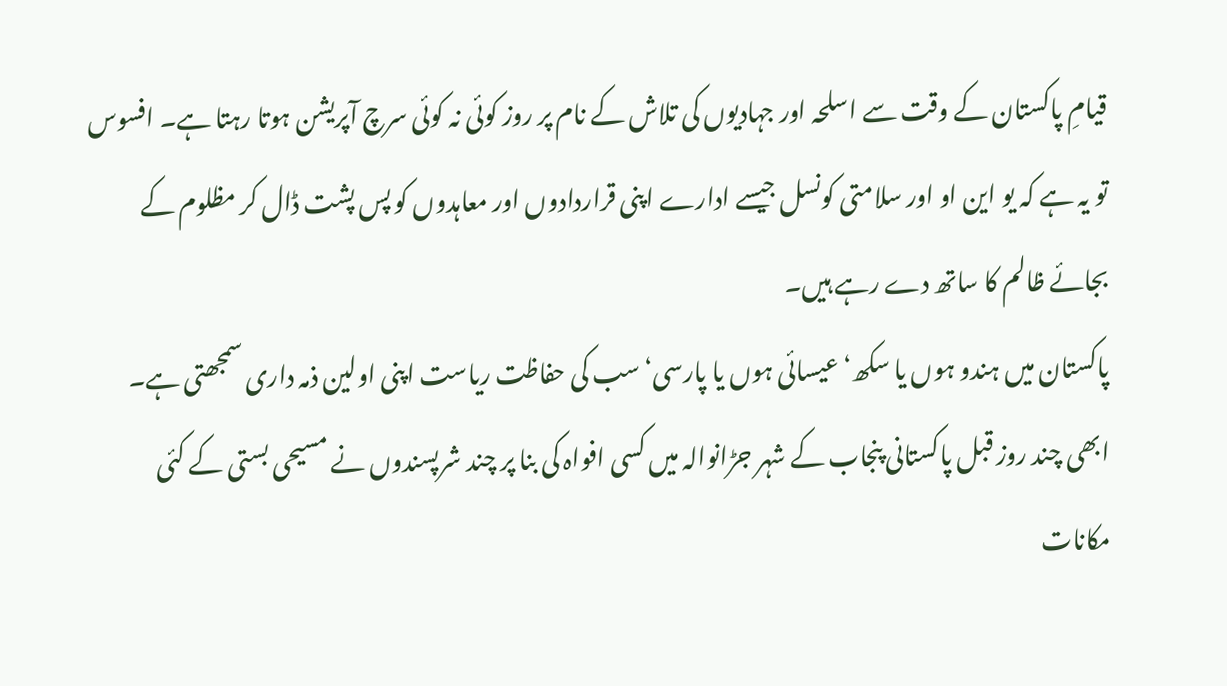قیامِ پاکستان کے وقت سے اسلحہ اور جہادیوں کی تلاش کے نام پر روز کوئی نہ کوئی سرچ آپریشن ہوتا رہتا ہے۔ افسوس تو یہ ہے کہ یو این او اور سلامتی کونسل جیسے ادارے اپنی قراردادوں اور معاہدوں کو پس پشت ڈال کر مظلوم کے بجائے ظالم کا ساتھ دے رہے ہیں۔
پاکستان میں ہندو ہوں یا سکھ‘ عیسائی ہوں یا پارسی‘ سب کی حفاظت ریاست اپنی اولین ذمہ داری سمجھتی ہے۔ ابھی چند روز قبل پاکستانی پنجاب کے شہر جڑانوالہ میں کسی افواہ کی بنا پر چند شرپسندوں نے مسیحی بستی کے کئی مکانات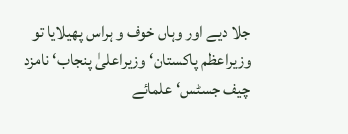جلا دیے اور وہاں خوف و ہراس پھیلایا تو وزیراعظم پاکستان‘ وزیراعلیٰ پنجاب‘ نامزد چیف جسٹس‘ علمائے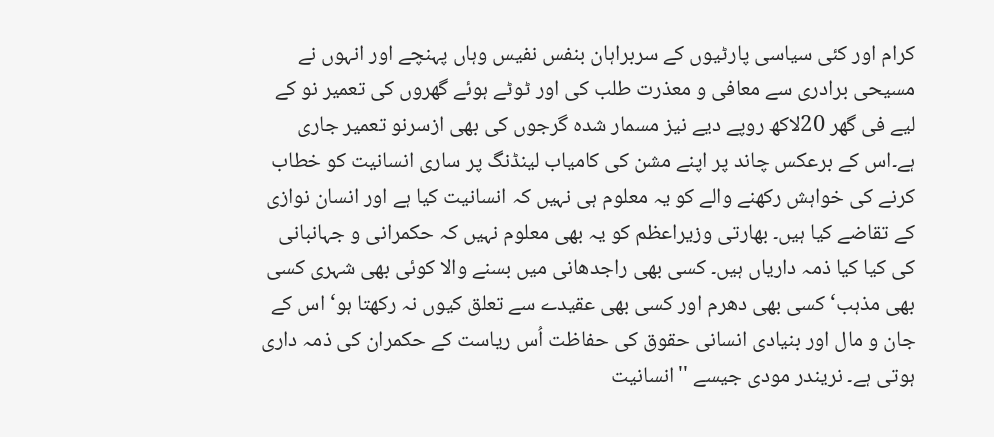کرام اور کئی سیاسی پارٹیوں کے سربراہان بنفس نفیس وہاں پہنچے اور انہوں نے مسیحی برادری سے معافی و معذرت طلب کی اور ٹوٹے ہوئے گھروں کی تعمیر نو کے لیے فی گھر 20لاکھ روپے دیے نیز مسمار شدہ گرجوں کی بھی ازسرنو تعمیر جاری ہے۔اس کے برعکس چاند پر اپنے مشن کی کامیاب لینڈنگ پر ساری انسانیت کو خطاب کرنے کی خواہش رکھنے والے کو یہ معلوم ہی نہیں کہ انسانیت کیا ہے اور انسان نوازی کے تقاضے کیا ہیں۔ بھارتی وزیراعظم کو یہ بھی معلوم نہیں کہ حکمرانی و جہانبانی کی کیا کیا ذمہ داریاں ہیں۔ کسی بھی راجدھانی میں بسنے والا کوئی بھی شہری کسی بھی مذہب‘ کسی بھی دھرم اور کسی بھی عقیدے سے تعلق کیوں نہ رکھتا ہو‘ اس کے جان و مال اور بنیادی انسانی حقوق کی حفاظت اُس ریاست کے حکمران کی ذمہ داری ہوتی ہے۔ نریندر مودی جیسے ''انسانیت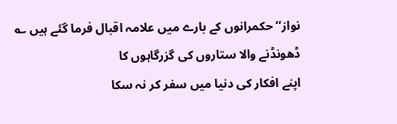نواز‘‘ حکمرانوں کے بارے میں علامہ اقبال فرما گئے ہیں ؎
ڈھونڈنے والا ستاروں کی گزرگاہوں کا
اپنے افکار کی دنیا میں سفر کر نہ سکا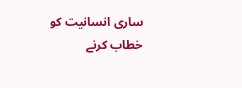ساری انسانیت کو خطاب کرنے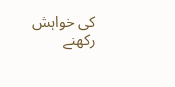کی خواہش رکھنے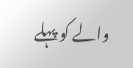والے کو پہلے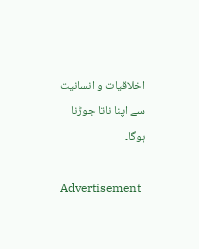اخلاقیات و انسانیت سے اپنا ناتا جوڑنا ہوگا۔

Advertisement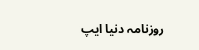روزنامہ دنیا ایپ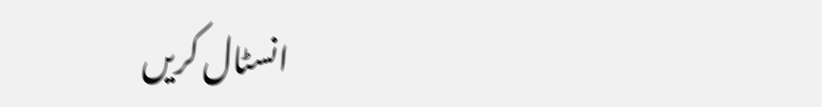انسٹال کریں